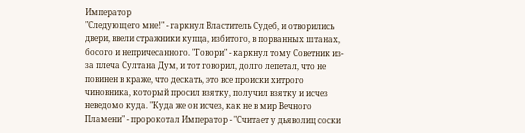Император
"Следующего мне!" - гаркнул Властитель Судеб, и отворились двери, ввели стражники купца, избитого, в порванных штанах, босого и непричесанного. "Говори" - каркнул тому Советник из-за плеча Султана Дум, и тот говорил, долго лепетал, что не повинен в краже, что дескать, это все происки хитрого чиновника, который просил взятку, получил взятку и исчез неведомо куда. "Куда же он исчез, как не в мир Вечного Пламени" - пророкотал Император - "Считает у дьяволиц соски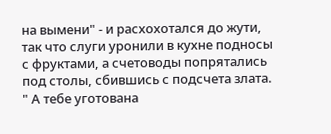на вымени" - и расхохотался до жути, так что слуги уронили в кухне подносы с фруктами, а счетоводы попрятались под столы, сбившись с подсчета злата. " А тебе уготована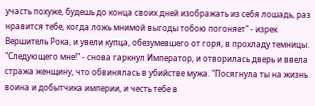участь похуже, будешь до конца своих дней изображать из себя лошадь, раз нравится тебе, когда ложь мнимой выгоды тобою погоняет" - изрек Вершитель Рока, и увели купца, обезумевшего от горя, в прохладу темницы.
"Следующего мне!" - снова гаркнул Император, и отворилась дверь и ввела стража женщину, что обвинялась в убийстве мужа. "Посягнула ты на жизнь воина и добытчика империи, и честь тебе в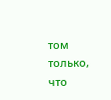том только, что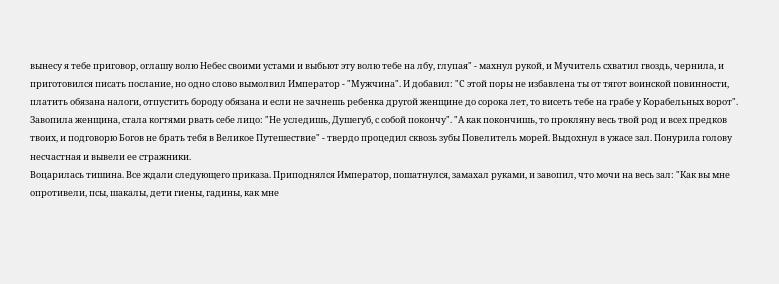вынесу я тебе приговор, оглашу волю Небес своими устами и выбьют эту волю тебе на лбу, глупая" - махнул рукой, и Мучитель схватил гвоздь, чернила, и приготовился писать послание, но одно слово вымолвил Император - "Мужчина". И добавил: "С этой поры не избавлена ты от тягот воинской повинности, платить обязана налоги, отпустить бороду обязана и если не зачнешь ребенка другой женщине до сорока лет, то висеть тебе на грабе у Корабельных ворот". Завопила женщина, стала когтями рвать себе лицо: "Не уследишь, Душегуб, с собой покончу". "А как покончишь, то прокляну весь твой род и всех предков твоих, и подговорю Богов не брать тебя в Великое Путешествие" - твердо процедил сквозь зубы Повелитель морей. Выдохнул в ужасе зал. Понурила голову несчастная и вывели ее стражники.
Воцарилась тишина. Все ждали следующего приказа. Приподнялся Император, пошатнулся, замахал руками, и завопил, что мочи на весь зал: "Как вы мне опротивели, псы, шакалы, дети гиены, гадины, как мне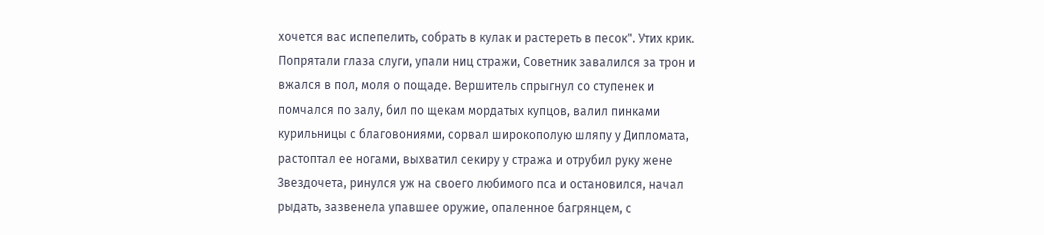хочется вас испепелить, собрать в кулак и растереть в песок". Утих крик. Попрятали глаза слуги, упали ниц стражи, Советник завалился за трон и вжался в пол, моля о пощаде. Вершитель спрыгнул со ступенек и помчался по залу, бил по щекам мордатых купцов, валил пинками курильницы с благовониями, сорвал широкополую шляпу у Дипломата, растоптал ее ногами, выхватил секиру у стража и отрубил руку жене Звездочета, ринулся уж на своего любимого пса и остановился, начал рыдать, зазвенела упавшее оружие, опаленное багрянцем, с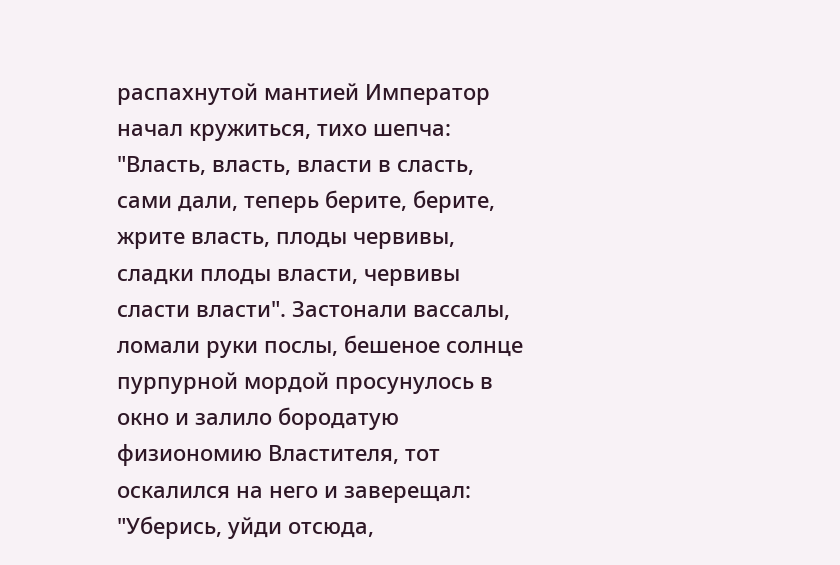распахнутой мантией Император начал кружиться, тихо шепча: "Власть, власть, власти в сласть, сами дали, теперь берите, берите, жрите власть, плоды червивы, сладки плоды власти, червивы сласти власти". Застонали вассалы, ломали руки послы, бешеное солнце пурпурной мордой просунулось в окно и залило бородатую физиономию Властителя, тот оскалился на него и заверещал: "Уберись, уйди отсюда,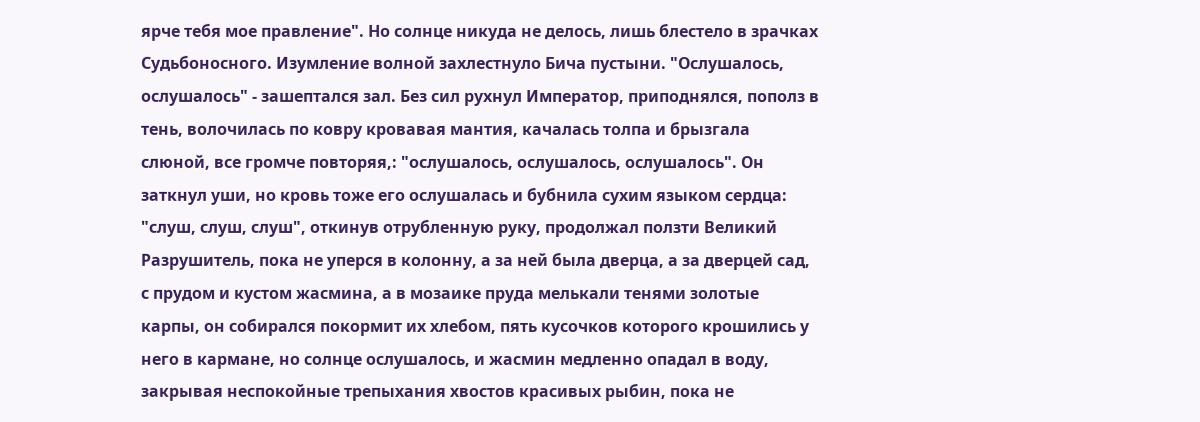ярче тебя мое правление". Но солнце никуда не делось, лишь блестело в зрачках Судьбоносного. Изумление волной захлестнуло Бича пустыни. "Ослушалось, ослушалось" - зашептался зал. Без сил рухнул Император, приподнялся, пополз в тень, волочилась по ковру кровавая мантия, качалась толпа и брызгала слюной, все громче повторяя,: "ослушалось, ослушалось, ослушалось". Он заткнул уши, но кровь тоже его ослушалась и бубнила сухим языком сердца: "слуш, слуш, слуш", откинув отрубленную руку, продолжал ползти Великий Разрушитель, пока не уперся в колонну, а за ней была дверца, а за дверцей сад, с прудом и кустом жасмина, а в мозаике пруда мелькали тенями золотые карпы, он собирался покормит их хлебом, пять кусочков которого крошились у него в кармане, но солнце ослушалось, и жасмин медленно опадал в воду, закрывая неспокойные трепыхания хвостов красивых рыбин, пока не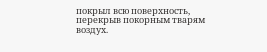покрыл всю поверхность, перекрыв покорным тварям воздух.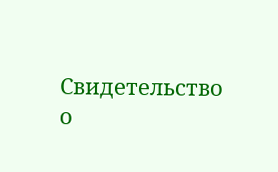Свидетельство о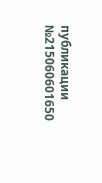публикации №215060601650